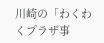川崎の「わくわくプラザ事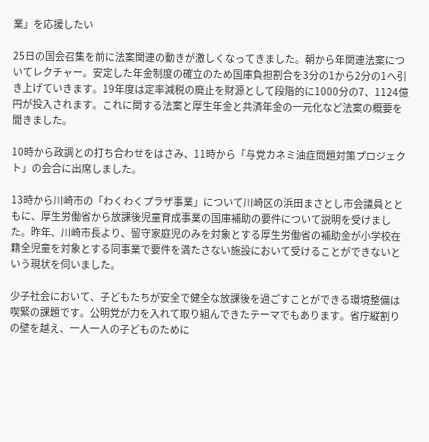業」を応援したい

25日の国会召集を前に法案関連の動きが激しくなってきました。朝から年関連法案についてレクチャー。安定した年金制度の確立のため国庫負担割合を3分の1から2分の1へ引き上げていきます。19年度は定率減税の廃止を財源として段階的に1000分の7、1124億円が投入されます。これに関する法案と厚生年金と共済年金の一元化など法案の概要を聞きました。

10時から政調との打ち合わせをはさみ、11時から「与党カネミ油症問題対策プロジェクト」の会合に出席しました。

13時から川崎市の「わくわくプラザ事業」について川崎区の浜田まさとし市会議員とともに、厚生労働省から放課後児童育成事業の国庫補助の要件について説明を受けました。昨年、川崎市長より、留守家庭児のみを対象とする厚生労働省の補助金が小学校在籍全児童を対象とする同事業で要件を満たさない施設において受けることができないという現状を伺いました。

少子社会において、子どもたちが安全で健全な放課後を過ごすことができる環境整備は喫緊の課題です。公明党が力を入れて取り組んできたテーマでもあります。省庁縦割りの壁を越え、一人一人の子どものために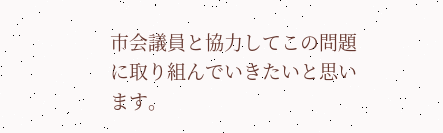市会議員と協力してこの問題に取り組んでいきたいと思います。